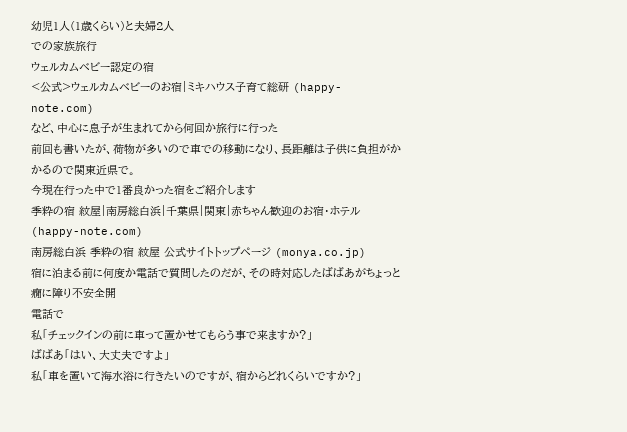幼児1人(1歳くらい)と夫婦2人
での家族旅行
ウェルカムベビー認定の宿
<公式>ウェルカムベビーのお宿|ミキハウス子育て総研 (happy-note.com)
など、中心に息子が生まれてから何回か旅行に行った
前回も書いたが、荷物が多いので車での移動になり、長距離は子供に負担がかかるので関東近県で。
今現在行った中で1番良かった宿をご紹介します
季粋の宿 紋屋|南房総白浜|千葉県|関東|赤ちゃん歓迎のお宿・ホテル (happy-note.com)
南房総白浜 季粋の宿 紋屋 公式サイトトップページ (monya.co.jp)
宿に泊まる前に何度か電話で質問したのだが、その時対応したばばあがちょっと癇に障り不安全開
電話で
私「チェックインの前に車って置かせてもらう事で来ますか?」
ばばあ「はい、大丈夫ですよ」
私「車を置いて海水浴に行きたいのですが、宿からどれくらいですか?」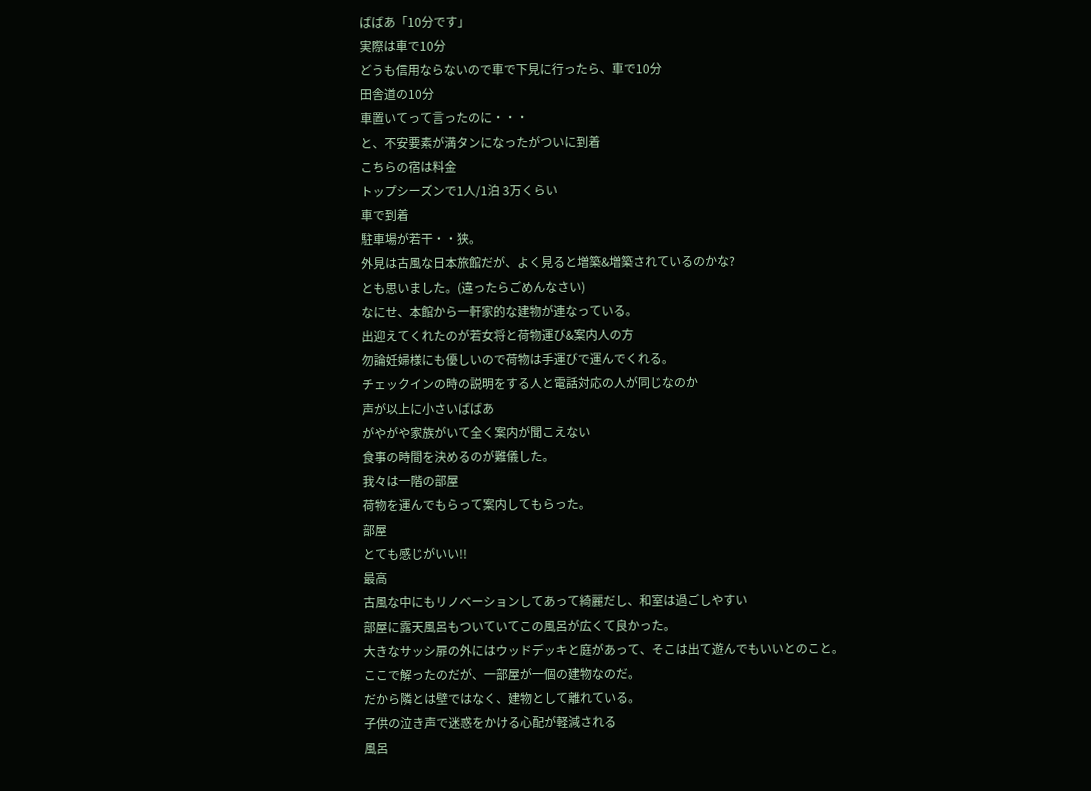ばばあ「10分です」
実際は車で10分
どうも信用ならないので車で下見に行ったら、車で10分
田舎道の10分
車置いてって言ったのに・・・
と、不安要素が満タンになったがついに到着
こちらの宿は料金
トップシーズンで1人/1泊 3万くらい
車で到着
駐車場が若干・・狭。
外見は古風な日本旅館だが、よく見ると増築&増築されているのかな?
とも思いました。(違ったらごめんなさい)
なにせ、本館から一軒家的な建物が連なっている。
出迎えてくれたのが若女将と荷物運び&案内人の方
勿論妊婦様にも優しいので荷物は手運びで運んでくれる。
チェックインの時の説明をする人と電話対応の人が同じなのか
声が以上に小さいばばあ
がやがや家族がいて全く案内が聞こえない
食事の時間を決めるのが難儀した。
我々は一階の部屋
荷物を運んでもらって案内してもらった。
部屋
とても感じがいい!!
最高
古風な中にもリノベーションしてあって綺麗だし、和室は過ごしやすい
部屋に露天風呂もついていてこの風呂が広くて良かった。
大きなサッシ扉の外にはウッドデッキと庭があって、そこは出て遊んでもいいとのこと。
ここで解ったのだが、一部屋が一個の建物なのだ。
だから隣とは壁ではなく、建物として離れている。
子供の泣き声で迷惑をかける心配が軽減される
風呂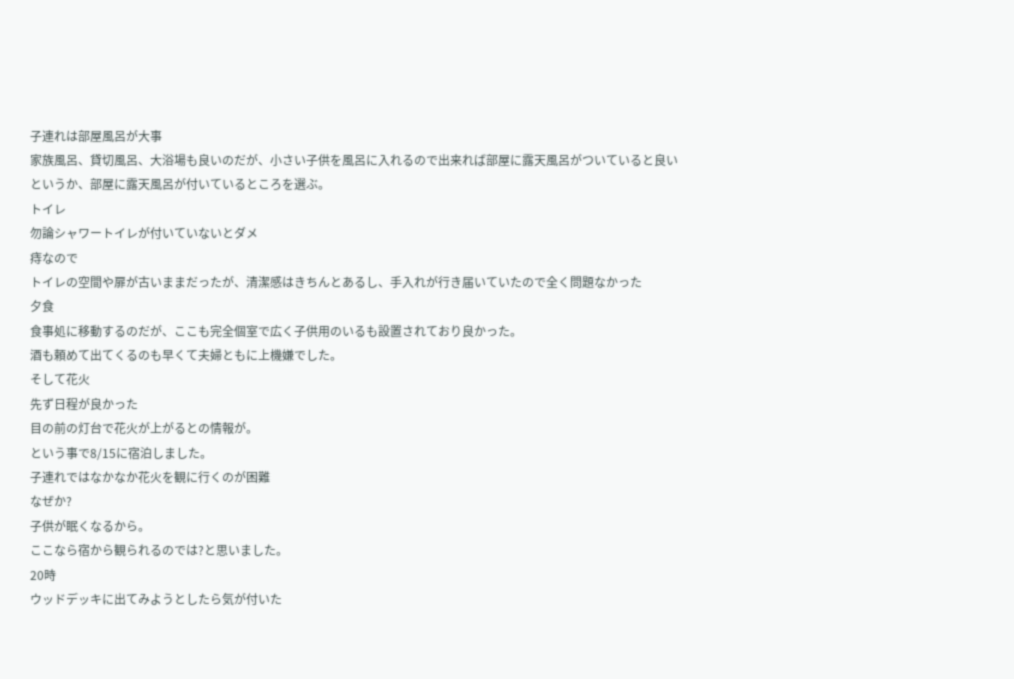子連れは部屋風呂が大事
家族風呂、貸切風呂、大浴場も良いのだが、小さい子供を風呂に入れるので出来れば部屋に露天風呂がついていると良い
というか、部屋に露天風呂が付いているところを選ぶ。
トイレ
勿論シャワートイレが付いていないとダメ
痔なので
トイレの空間や扉が古いままだったが、清潔感はきちんとあるし、手入れが行き届いていたので全く問題なかった
夕食
食事処に移動するのだが、ここも完全個室で広く子供用のいるも設置されており良かった。
酒も頼めて出てくるのも早くて夫婦ともに上機嫌でした。
そして花火
先ず日程が良かった
目の前の灯台で花火が上がるとの情報が。
という事で8/15に宿泊しました。
子連れではなかなか花火を観に行くのが困難
なぜか?
子供が眠くなるから。
ここなら宿から観られるのでは?と思いました。
20時
ウッドデッキに出てみようとしたら気が付いた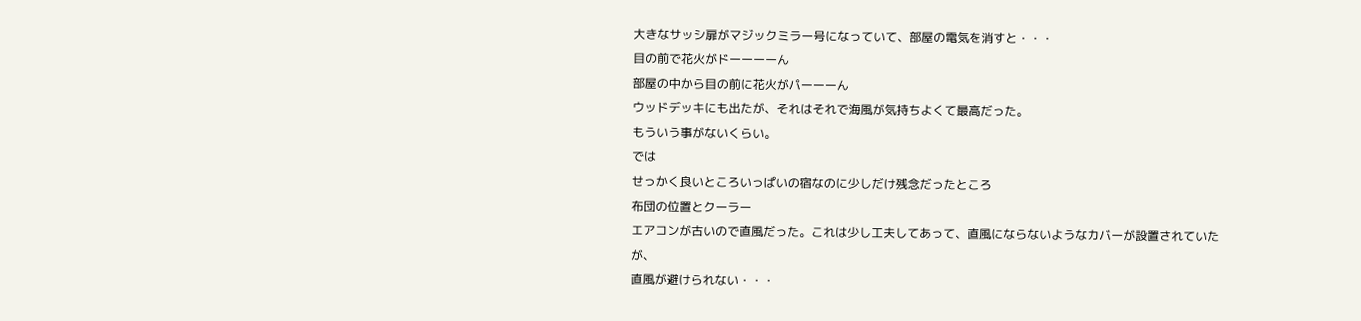大きなサッシ扉がマジックミラー号になっていて、部屋の電気を消すと・・・
目の前で花火がドーーーーん
部屋の中から目の前に花火がパーーーん
ウッドデッキにも出たが、それはそれで海風が気持ちよくて最高だった。
もういう事がないくらい。
では
せっかく良いところいっぱいの宿なのに少しだけ残念だったところ
布団の位置とクーラー
エアコンが古いので直風だった。これは少し工夫してあって、直風にならないようなカバーが設置されていた
が、
直風が避けられない・・・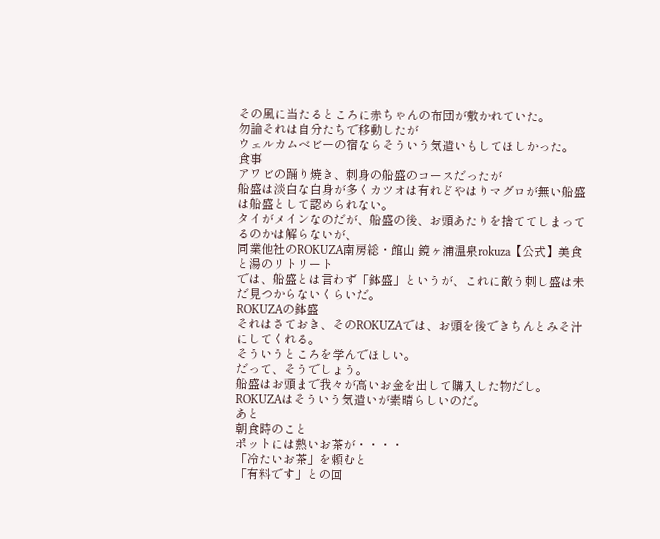その風に当たるところに赤ちゃんの布団が敷かれていた。
勿論それは自分たちで移動したが
ウェルカムベビーの宿ならそういう気遣いもしてほしかった。
食事
アワビの踊り焼き、刺身の船盛のコースだったが
船盛は淡白な白身が多くカツオは有れどやはりマグロが無い船盛は船盛として認められない。
タイがメインなのだが、船盛の後、お頭あたりを捨ててしまってるのかは解らないが、
同業他社のROKUZA南房総・館山 鏡ヶ浦温泉rokuza【公式】美食と湯のリトリート
では、船盛とは言わず「鉢盛」というが、これに敵う刺し盛は未だ見つからないくらいだ。
ROKUZAの鉢盛
それはさておき、そのROKUZAでは、お頭を後できちんとみそ汁にしてくれる。
そういうところを学んでほしい。
だって、そうでしょう。
船盛はお頭まで我々が高いお金を出して購入した物だし。
ROKUZAはそういう気遣いが素晴らしいのだ。
あと
朝食時のこと
ポットには熱いお茶が・・・・
「冷たいお茶」を頼むと
「有料です」との回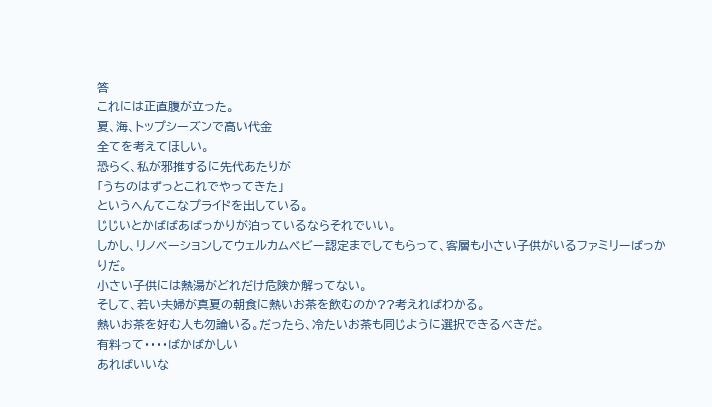答
これには正直腹が立った。
夏、海、トップシーズンで高い代金
全てを考えてほしい。
恐らく、私が邪推するに先代あたりが
「うちのはずっとこれでやってきた」
というへんてこなプライドを出している。
じじいとかばばあばっかりが泊っているならそれでいい。
しかし、リノベーションしてウェルカムベビー認定までしてもらって、客層も小さい子供がいるファミリーばっかりだ。
小さい子供には熱湯がどれだけ危険か解ってない。
そして、若い夫婦が真夏の朝食に熱いお茶を飲むのか??考えればわかる。
熱いお茶を好む人も勿論いる。だったら、冷たいお茶も同じように選択できるべきだ。
有料って・・・・ばかばかしい
あればいいな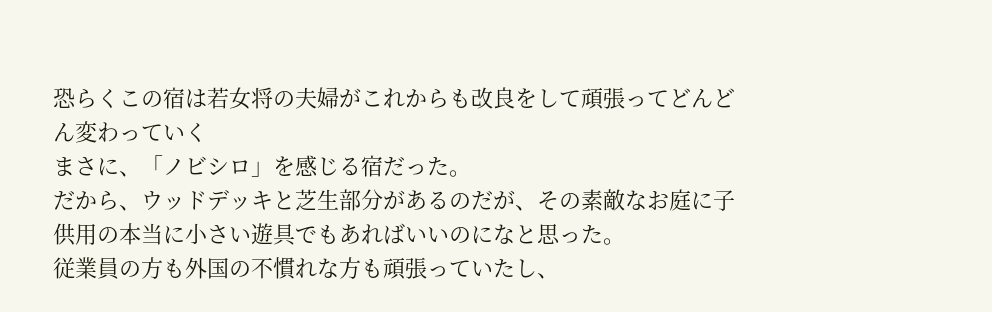恐らくこの宿は若女将の夫婦がこれからも改良をして頑張ってどんどん変わっていく
まさに、「ノビシロ」を感じる宿だった。
だから、ウッドデッキと芝生部分があるのだが、その素敵なお庭に子供用の本当に小さい遊具でもあればいいのになと思った。
従業員の方も外国の不慣れな方も頑張っていたし、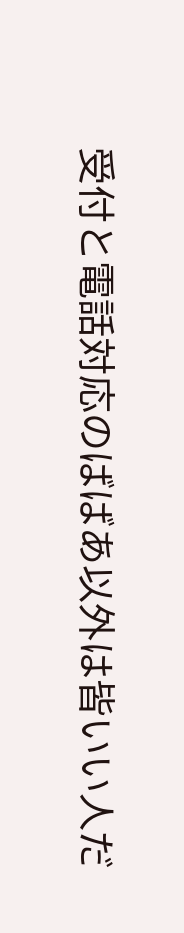受付と電話対応のばばあ以外は皆いい人だ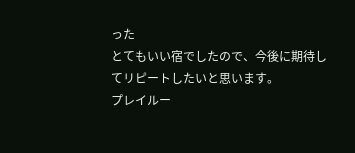った
とてもいい宿でしたので、今後に期待してリピートしたいと思います。
プレイルー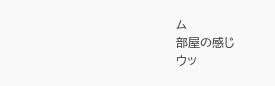ム
部屋の感じ
ウッ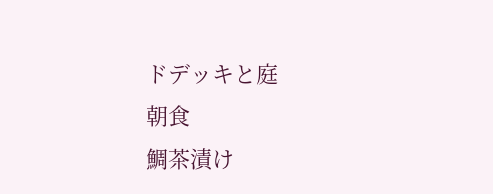ドデッキと庭
朝食
鯛茶漬け